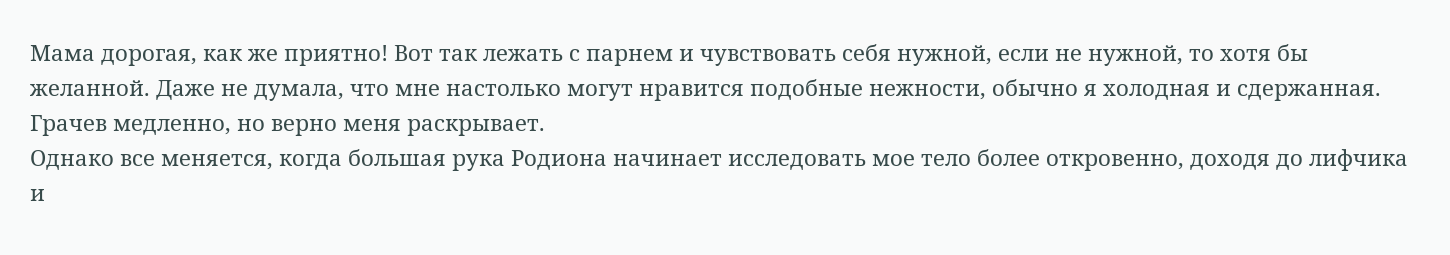Мама дорогая, как же приятно! Вот так лежать с парнем и чувствовать себя нужной, если не нужной, то хотя бы желанной. Даже не думала, что мне настолько могут нравится подобные нежности, обычно я холодная и сдержанная. Грачев медленно, но верно меня раскрывает.
Однако все меняется, когда большая рука Родиона начинает исследовать мое тело более откровенно, доходя до лифчика и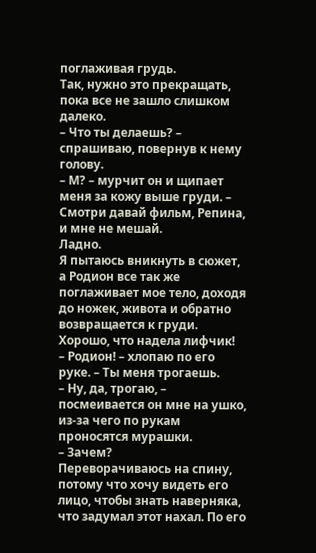поглаживая грудь.
Так, нужно это прекращать, пока все не зашло слишком далеко.
– Что ты делаешь? – спрашиваю, повернув к нему голову.
– М? – мурчит он и щипает меня за кожу выше груди. – Смотри давай фильм, Репина, и мне не мешай.
Ладно.
Я пытаюсь вникнуть в сюжет, а Родион все так же поглаживает мое тело, доходя до ножек, живота и обратно возвращается к груди. Хорошо, что надела лифчик!
– Родион! – хлопаю по его руке. – Ты меня трогаешь.
– Ну, да, трогаю, – посмеивается он мне на ушко, из-за чего по рукам проносятся мурашки.
– Зачем?
Переворачиваюсь на спину, потому что хочу видеть его лицо, чтобы знать наверняка, что задумал этот нахал. По его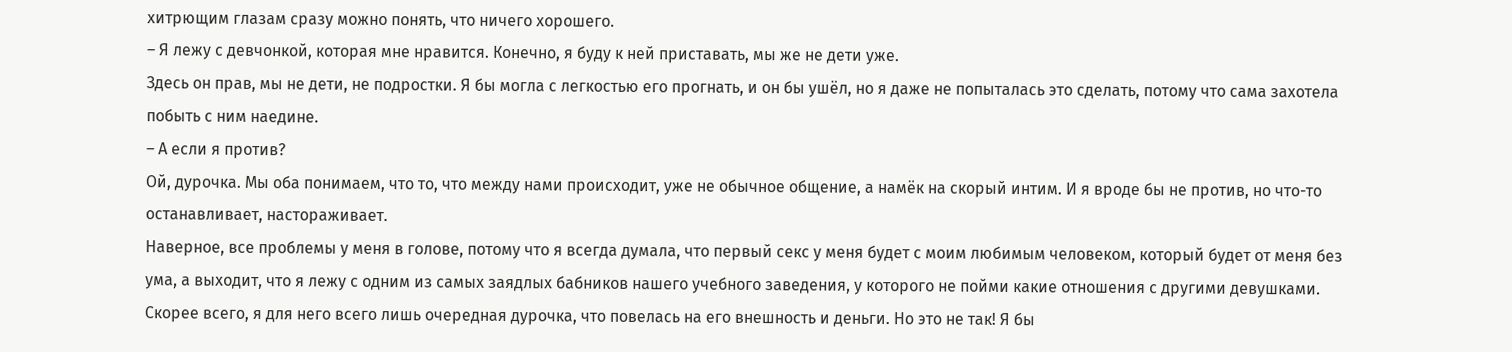хитрющим глазам сразу можно понять, что ничего хорошего.
– Я лежу с девчонкой, которая мне нравится. Конечно, я буду к ней приставать, мы же не дети уже.
Здесь он прав, мы не дети, не подростки. Я бы могла с легкостью его прогнать, и он бы ушёл, но я даже не попыталась это сделать, потому что сама захотела побыть с ним наедине.
– А если я против?
Ой, дурочка. Мы оба понимаем, что то, что между нами происходит, уже не обычное общение, а намёк на скорый интим. И я вроде бы не против, но что-то останавливает, настораживает.
Наверное, все проблемы у меня в голове, потому что я всегда думала, что первый секс у меня будет с моим любимым человеком, который будет от меня без ума, а выходит, что я лежу с одним из самых заядлых бабников нашего учебного заведения, у которого не пойми какие отношения с другими девушками.
Скорее всего, я для него всего лишь очередная дурочка, что повелась на его внешность и деньги. Но это не так! Я бы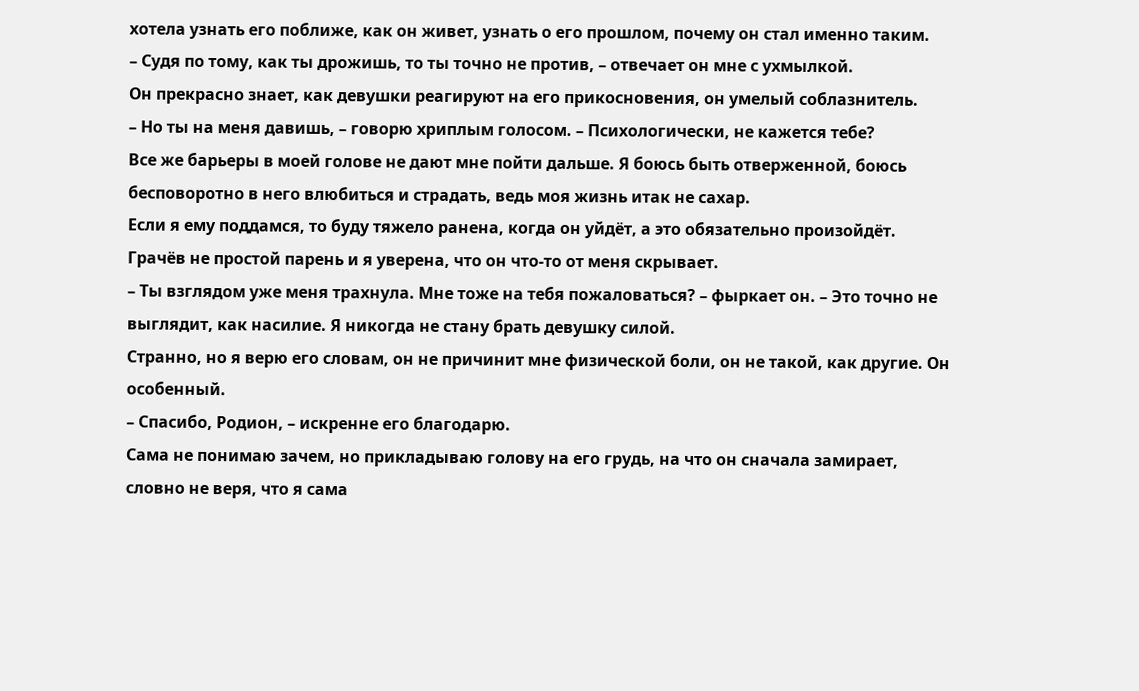хотела узнать его поближе, как он живет, узнать о его прошлом, почему он стал именно таким.
– Судя по тому, как ты дрожишь, то ты точно не против, – отвечает он мне с ухмылкой.
Он прекрасно знает, как девушки реагируют на его прикосновения, он умелый соблазнитель.
– Но ты на меня давишь, – говорю хриплым голосом. – Психологически, не кажется тебе?
Все же барьеры в моей голове не дают мне пойти дальше. Я боюсь быть отверженной, боюсь бесповоротно в него влюбиться и страдать, ведь моя жизнь итак не сахар.
Если я ему поддамся, то буду тяжело ранена, когда он уйдёт, а это обязательно произойдёт. Грачёв не простой парень и я уверена, что он что-то от меня скрывает.
– Ты взглядом уже меня трахнула. Мне тоже на тебя пожаловаться? – фыркает он. – Это точно не выглядит, как насилие. Я никогда не стану брать девушку силой.
Странно, но я верю его словам, он не причинит мне физической боли, он не такой, как другие. Он особенный.
– Спасибо, Родион, – искренне его благодарю.
Сама не понимаю зачем, но прикладываю голову на его грудь, на что он сначала замирает, словно не веря, что я сама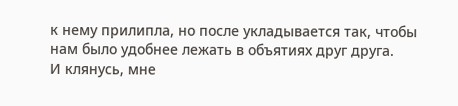к нему прилипла, но после укладывается так, чтобы нам было удобнее лежать в объятиях друг друга.
И клянусь, мне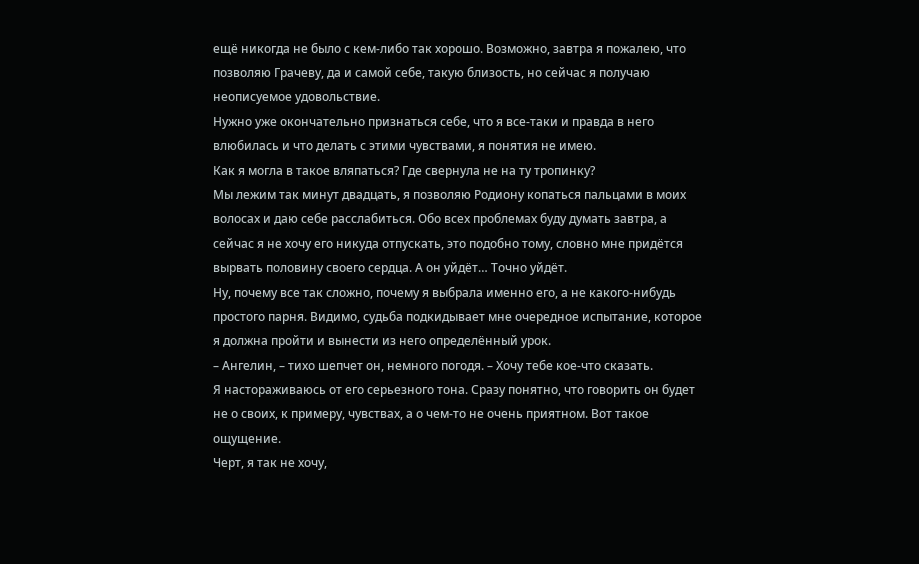ещё никогда не было с кем-либо так хорошо. Возможно, завтра я пожалею, что позволяю Грачеву, да и самой себе, такую близость, но сейчас я получаю неописуемое удовольствие.
Нужно уже окончательно признаться себе, что я все-таки и правда в него влюбилась и что делать с этими чувствами, я понятия не имею.
Как я могла в такое вляпаться? Где свернула не на ту тропинку?
Мы лежим так минут двадцать, я позволяю Родиону копаться пальцами в моих волосах и даю себе расслабиться. Обо всех проблемах буду думать завтра, а сейчас я не хочу его никуда отпускать, это подобно тому, словно мне придётся вырвать половину своего сердца. А он уйдёт… Точно уйдёт.
Ну, почему все так сложно, почему я выбрала именно его, а не какого-нибудь простого парня. Видимо, судьба подкидывает мне очередное испытание, которое я должна пройти и вынести из него определённый урок.
– Ангелин, – тихо шепчет он, немного погодя. – Хочу тебе кое-что сказать.
Я настораживаюсь от его серьезного тона. Сразу понятно, что говорить он будет не о своих, к примеру, чувствах, а о чем-то не очень приятном. Вот такое ощущение.
Черт, я так не хочу,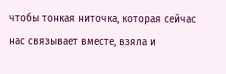чтобы тонкая ниточка, которая сейчас нас связывает вместе, взяла и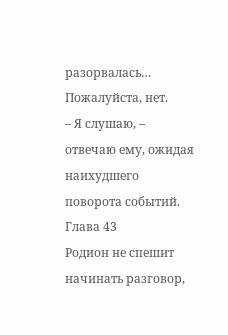разорвалась… Пожалуйста, нет.
– Я слушаю, – отвечаю ему, ожидая наихудшего поворота событий.
Глава 43
Родион не спешит начинать разговор,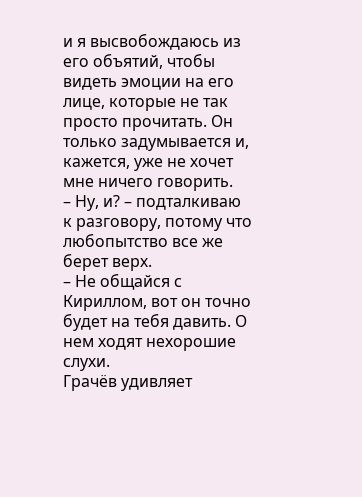и я высвобождаюсь из его объятий, чтобы видеть эмоции на его лице, которые не так просто прочитать. Он только задумывается и, кажется, уже не хочет мне ничего говорить.
– Ну, и? – подталкиваю к разговору, потому что любопытство все же берет верх.
– Не общайся с Кириллом, вот он точно будет на тебя давить. О нем ходят нехорошие слухи.
Грачёв удивляет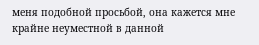меня подобной просьбой, она кажется мне крайне неуместной в данной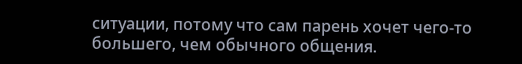ситуации, потому что сам парень хочет чего-то большего, чем обычного общения.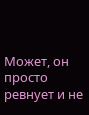Может, он просто ревнует и не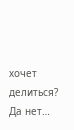хочет делиться? Да нет…